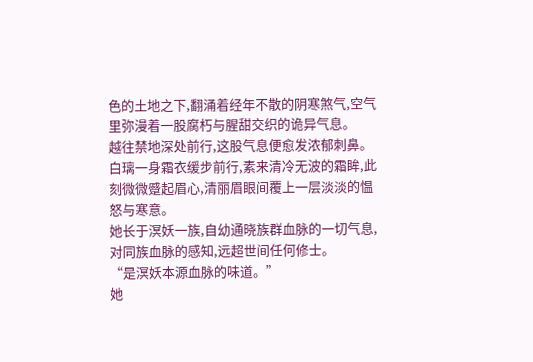色的土地之下,翻涌着经年不散的阴寒煞气,空气里弥漫着一股腐朽与腥甜交织的诡异气息。
越往禁地深处前行,这股气息便愈发浓郁刺鼻。
白璃一身霜衣缓步前行,素来清冷无波的霜眸,此刻微微蹙起眉心,清丽眉眼间覆上一层淡淡的愠怒与寒意。
她长于溟妖一族,自幼通晓族群血脉的一切气息,对同族血脉的感知,远超世间任何修士。
“是溟妖本源血脉的味道。”
她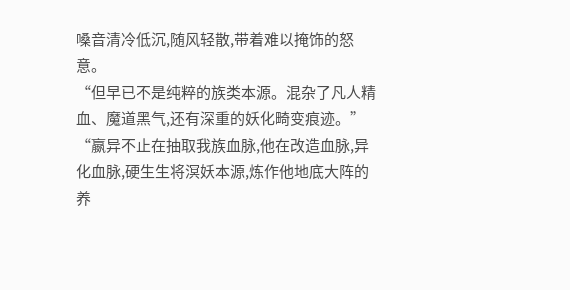嗓音清冷低沉,随风轻散,带着难以掩饰的怒意。
“但早已不是纯粹的族类本源。混杂了凡人精血、魔道黑气,还有深重的妖化畸变痕迹。”
“嬴异不止在抽取我族血脉,他在改造血脉,异化血脉,硬生生将溟妖本源,炼作他地底大阵的养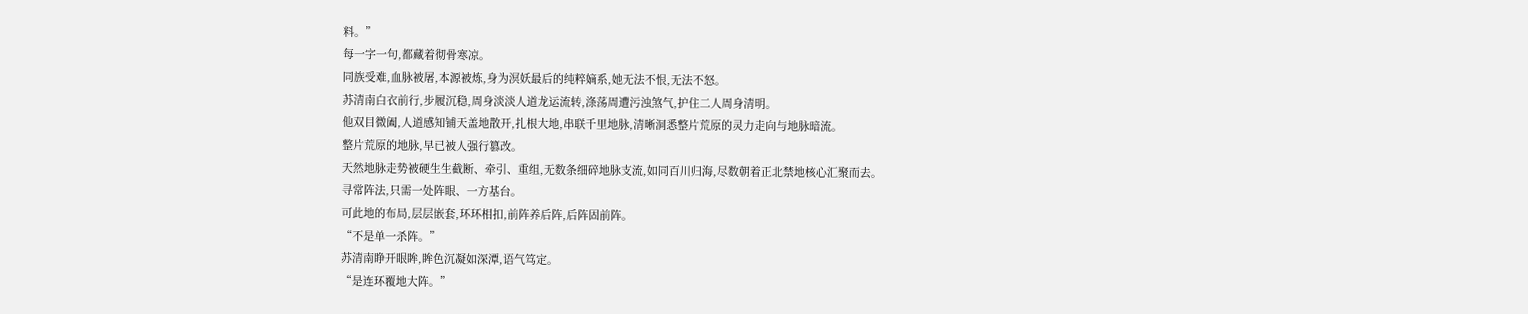料。”
每一字一句,都藏着彻骨寒凉。
同族受难,血脉被屠,本源被炼,身为溟妖最后的纯粹嫡系,她无法不恨,无法不怒。
苏清南白衣前行,步履沉稳,周身淡淡人道龙运流转,涤荡周遭污浊煞气,护住二人周身清明。
他双目微阖,人道感知铺天盖地散开,扎根大地,串联千里地脉,清晰洞悉整片荒原的灵力走向与地脉暗流。
整片荒原的地脉,早已被人强行篡改。
天然地脉走势被硬生生截断、牵引、重组,无数条细碎地脉支流,如同百川归海,尽数朝着正北禁地核心汇聚而去。
寻常阵法,只需一处阵眼、一方基台。
可此地的布局,层层嵌套,环环相扣,前阵养后阵,后阵固前阵。
“不是单一杀阵。”
苏清南睁开眼眸,眸色沉凝如深潭,语气笃定。
“是连环覆地大阵。”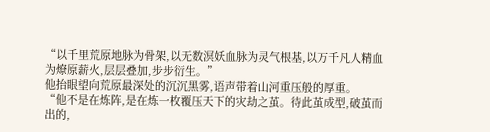“以千里荒原地脉为骨架,以无数溟妖血脉为灵气根基,以万千凡人精血为燎原薪火,层层叠加,步步衍生。”
他抬眼望向荒原最深处的沉沉黑雾,语声带着山河重压般的厚重。
“他不是在炼阵,是在炼一枚覆压天下的灾劫之茧。待此茧成型,破茧而出的,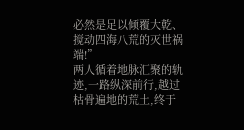必然是足以倾覆大乾、搅动四海八荒的灭世祸端!”
两人循着地脉汇聚的轨迹,一路纵深前行,越过枯骨遍地的荒土,终于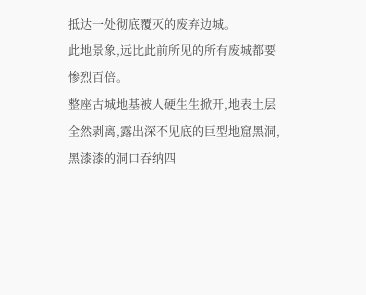抵达一处彻底覆灭的废弃边城。
此地景象,远比此前所见的所有废城都要惨烈百倍。
整座古城地基被人硬生生掀开,地表土层全然剥离,露出深不见底的巨型地窟黑洞,黑漆漆的洞口吞纳四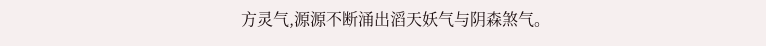方灵气,源源不断涌出滔天妖气与阴森煞气。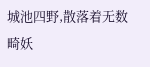城池四野,散落着无数畸妖